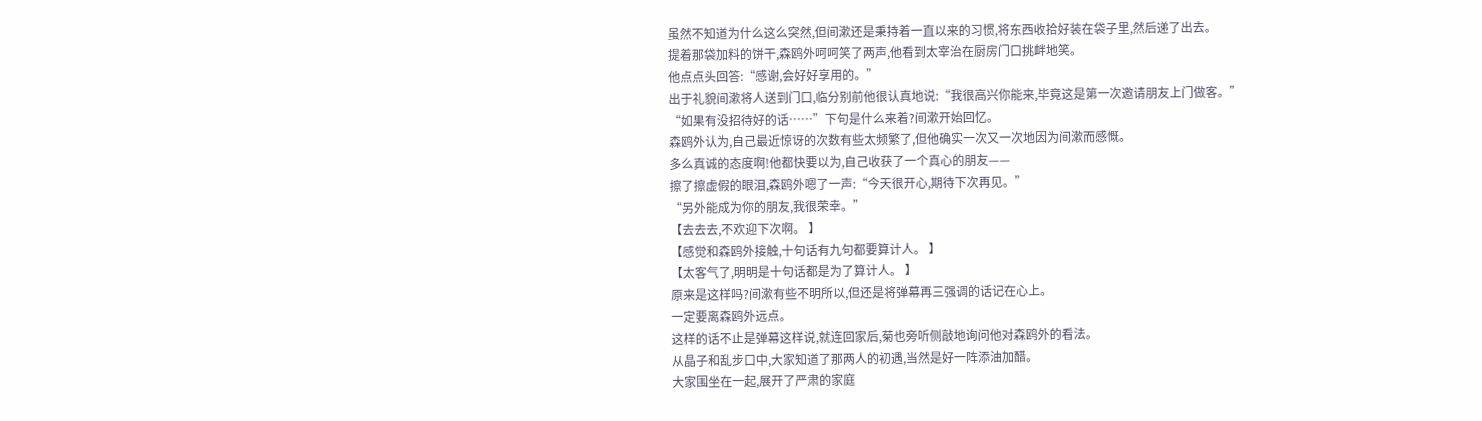虽然不知道为什么这么突然,但间漱还是秉持着一直以来的习惯,将东西收拾好装在袋子里,然后递了出去。
提着那袋加料的饼干,森鸥外呵呵笑了两声,他看到太宰治在厨房门口挑衅地笑。
他点点头回答:“感谢,会好好享用的。”
出于礼貌间漱将人送到门口,临分别前他很认真地说:“我很高兴你能来,毕竟这是第一次邀请朋友上门做客。”
“如果有没招待好的话……”下句是什么来着?间漱开始回忆。
森鸥外认为,自己最近惊讶的次数有些太频繁了,但他确实一次又一次地因为间漱而感慨。
多么真诚的态度啊!他都快要以为,自己收获了一个真心的朋友——
擦了擦虚假的眼泪,森鸥外嗯了一声:“今天很开心,期待下次再见。”
“另外能成为你的朋友,我很荣幸。”
【去去去,不欢迎下次啊。 】
【感觉和森鸥外接触,十句话有九句都要算计人。 】
【太客气了,明明是十句话都是为了算计人。 】
原来是这样吗?间漱有些不明所以,但还是将弹幕再三强调的话记在心上。
一定要离森鸥外远点。
这样的话不止是弹幕这样说,就连回家后,菊也旁听侧敲地询问他对森鸥外的看法。
从晶子和乱步口中,大家知道了那两人的初遇,当然是好一阵添油加醋。
大家围坐在一起,展开了严肃的家庭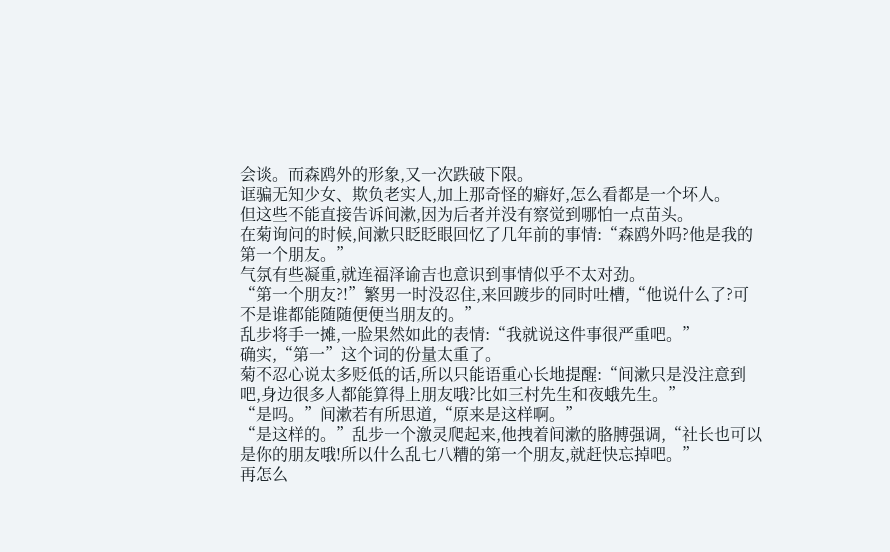会谈。而森鸥外的形象,又一次跌破下限。
诓骗无知少女、欺负老实人,加上那奇怪的癖好,怎么看都是一个坏人。
但这些不能直接告诉间漱,因为后者并没有察觉到哪怕一点苗头。
在菊询问的时候,间漱只眨眨眼回忆了几年前的事情:“森鸥外吗?他是我的第一个朋友。”
气氛有些凝重,就连福泽谕吉也意识到事情似乎不太对劲。
“第一个朋友?!”繁男一时没忍住,来回踱步的同时吐槽,“他说什么了?可不是谁都能随随便便当朋友的。”
乱步将手一摊,一脸果然如此的表情:“我就说这件事很严重吧。”
确实,“第一”这个词的份量太重了。
菊不忍心说太多贬低的话,所以只能语重心长地提醒:“间漱只是没注意到吧,身边很多人都能算得上朋友哦?比如三村先生和夜蛾先生。”
“是吗。”间漱若有所思道,“原来是这样啊。”
“是这样的。”乱步一个激灵爬起来,他拽着间漱的胳膊强调,“社长也可以是你的朋友哦!所以什么乱七八糟的第一个朋友,就赶快忘掉吧。”
再怎么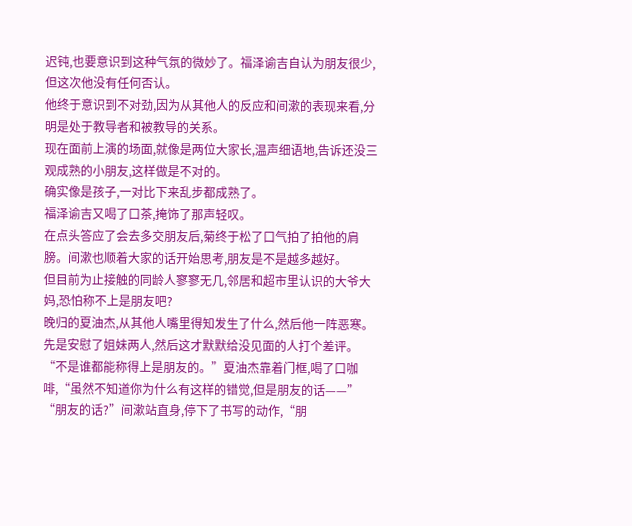迟钝,也要意识到这种气氛的微妙了。福泽谕吉自认为朋友很少,但这次他没有任何否认。
他终于意识到不对劲,因为从其他人的反应和间漱的表现来看,分明是处于教导者和被教导的关系。
现在面前上演的场面,就像是两位大家长,温声细语地,告诉还没三观成熟的小朋友,这样做是不对的。
确实像是孩子,一对比下来乱步都成熟了。
福泽谕吉又喝了口茶,掩饰了那声轻叹。
在点头答应了会去多交朋友后,菊终于松了口气拍了拍他的肩膀。间漱也顺着大家的话开始思考,朋友是不是越多越好。
但目前为止接触的同龄人寥寥无几,邻居和超市里认识的大爷大妈,恐怕称不上是朋友吧?
晚归的夏油杰,从其他人嘴里得知发生了什么,然后他一阵恶寒。
先是安慰了姐妹两人,然后这才默默给没见面的人打个差评。
“不是谁都能称得上是朋友的。”夏油杰靠着门框,喝了口咖啡,“虽然不知道你为什么有这样的错觉,但是朋友的话——”
“朋友的话?”间漱站直身,停下了书写的动作,“朋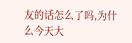友的话怎么了吗,为什么今天大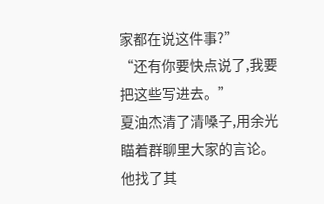家都在说这件事?”
“还有你要快点说了,我要把这些写进去。”
夏油杰清了清嗓子,用余光瞄着群聊里大家的言论。他找了其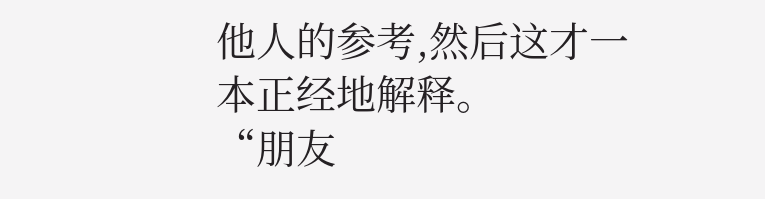他人的参考,然后这才一本正经地解释。
“朋友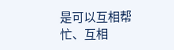是可以互相帮忙、互相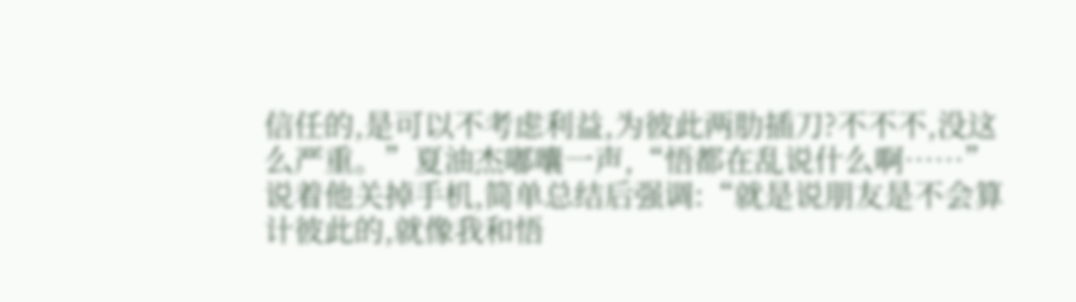信任的,是可以不考虑利益,为彼此两肋插刀?不不不,没这么严重。”夏油杰嘟囔一声,“悟都在乱说什么啊……”
说着他关掉手机,简单总结后强调:“就是说朋友是不会算计彼此的,就像我和悟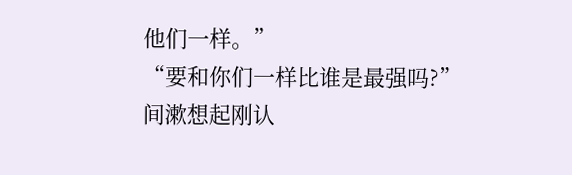他们一样。”
“要和你们一样比谁是最强吗?”间漱想起刚认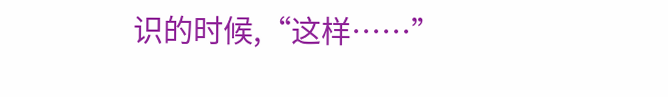识的时候,“这样……”